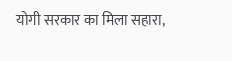योगी सरकार का मिला सहारा,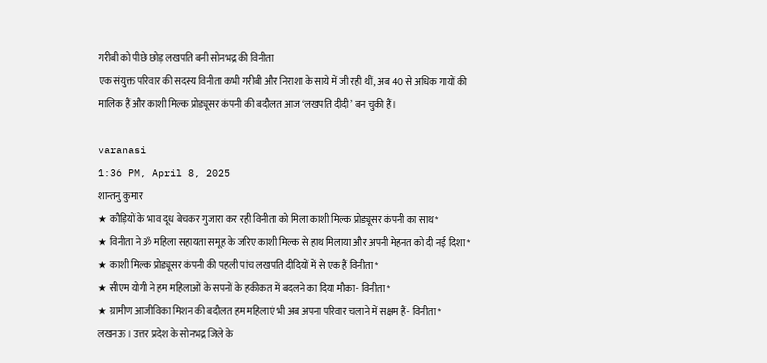गरीबी को पीछे छोड़ लखपति बनी सोनभद्र की विनीता
एक संयुक्त परिवार की सदस्य विनीता कभी गरीबी और निराशा के साये में जी रही थीं, अब 40 से अधिक गायों की मालिक हैं और काशी मिल्क प्रोड्यूसर कंपनी की बदौलत आज ‘लखपति दीदी’ बन चुकी हैं।

varanasi
1:36 PM, April 8, 2025
शान्तनु कुमार
★ कौड़ियों के भाव दूध बेचकर गुजारा कर रही विनीता को मिला काशी मिल्क प्रोड्यूसर कंपनी का साथ*
★ विनीता ने ॐ महिला सहायता समूह के जरिए काशी मिल्क से हाथ मिलाया और अपनी मेहनत को दी नई दिशा*
★ काशी मिल्क प्रोड्यूसर कंपनी की पहली पांच लखपति दीदियों में से एक हैं विनीता*
★ सीएम योगी ने हम महिलाओं के सपनों के हकीकत में बदलने का दिया मौका- विनीता*
★ ग्रामीण आजीविका मिशन की बदौलत हम महिलाएं भी अब अपना परिवार चलाने में सक्षम हैं- विनीता*
लखनऊ । उत्तर प्रदेश के सोनभद्र जिले के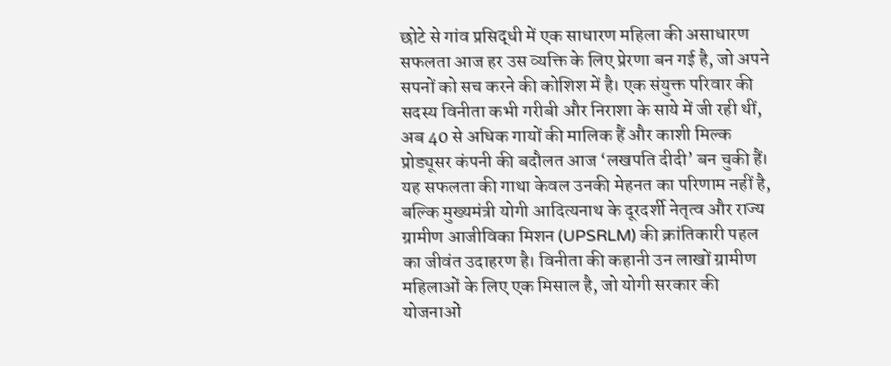छोटे से गांव प्रसिद्धी में एक साधारण महिला की असाधारण सफलता आज हर उस व्यक्ति के लिए प्रेरणा बन गई है, जो अपने सपनों को सच करने की कोशिश में है। एक संयुक्त परिवार की सदस्य विनीता कभी गरीबी और निराशा के साये में जी रही थीं, अब 40 से अधिक गायों की मालिक हैं और काशी मिल्क प्रोड्यूसर कंपनी की बदौलत आज ‘लखपति दीदी’ बन चुकी हैं। यह सफलता की गाथा केवल उनकी मेहनत का परिणाम नहीं है, बल्कि मुख्यमंत्री योगी आदित्यनाथ के दूरदर्शी नेतृत्व और राज्य ग्रामीण आजीविका मिशन (UPSRLM) की क्रांतिकारी पहल का जीवंत उदाहरण है। विनीता की कहानी उन लाखों ग्रामीण महिलाओं के लिए एक मिसाल है, जो योगी सरकार की योजनाओं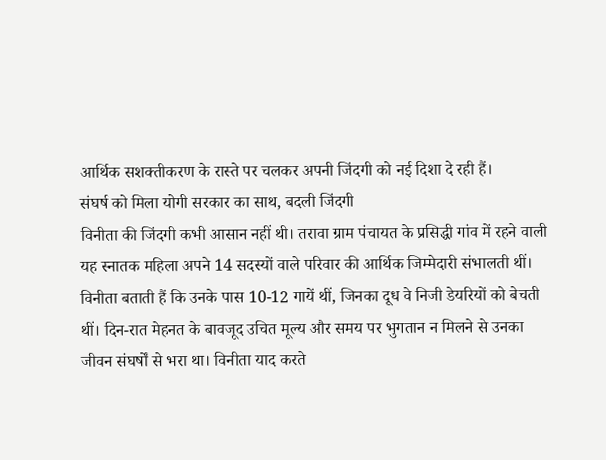आर्थिक सशक्तीकरण के रास्ते पर चलकर अपनी जिंदगी को नई दिशा दे रही हैं।
संघर्ष को मिला योगी सरकार का साथ, बदली जिंदगी
विनीता की जिंदगी कभी आसान नहीं थी। तरावा ग्राम पंचायत के प्रसिद्धी गांव में रहने वाली यह स्नातक महिला अपने 14 सदस्यों वाले परिवार की आर्थिक जिम्मेदारी संभालती थीं। विनीता बताती हैं कि उनके पास 10-12 गायें थीं, जिनका दूध वे निजी डेयरियों को बेचती थीं। दिन-रात मेहनत के बावजूद उचित मूल्य और समय पर भुगतान न मिलने से उनका जीवन संघर्षों से भरा था। विनीता याद करते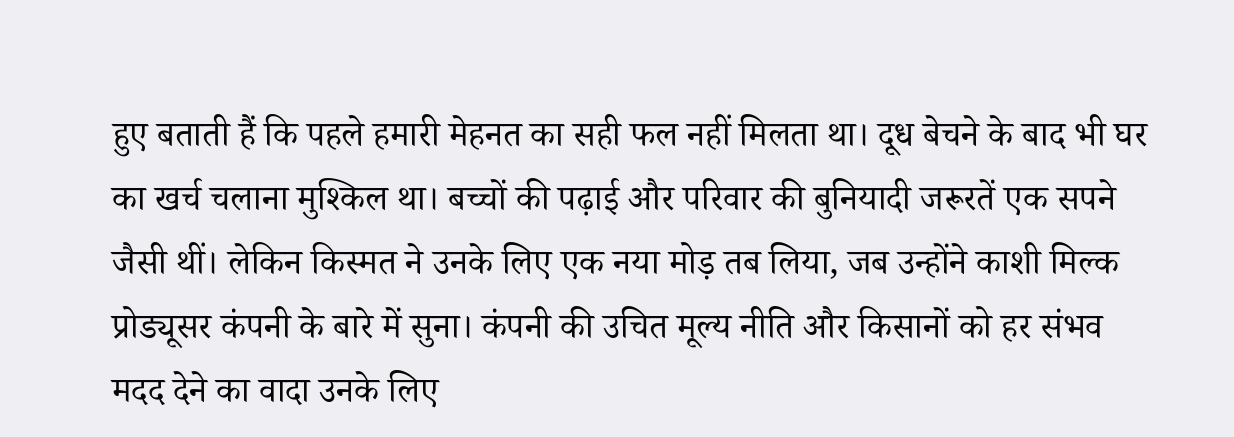हुए बताती हैं कि पहले हमारी मेहनत का सही फल नहीं मिलता था। दूध बेचने के बाद भी घर का खर्च चलाना मुश्किल था। बच्चों की पढ़ाई और परिवार की बुनियादी जरूरतें एक सपने जैसी थीं। लेकिन किस्मत ने उनके लिए एक नया मोड़ तब लिया, जब उन्होंने काशी मिल्क प्रोड्यूसर कंपनी के बारे में सुना। कंपनी की उचित मूल्य नीति और किसानों को हर संभव मदद देने का वादा उनके लिए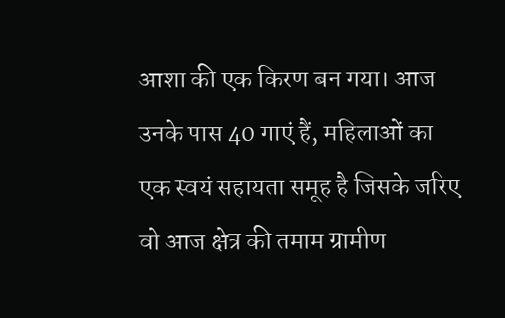आशा की एक किरण बन गया। आज उनके पास 40 गाएं हैं, महिलाओं का एक स्वयं सहायता समूह है जिसके जरिए वो आज क्षेत्र की तमाम ग्रामीण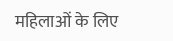महिलाओं के लिए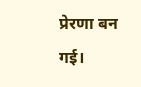प्रेरणा बन गई।